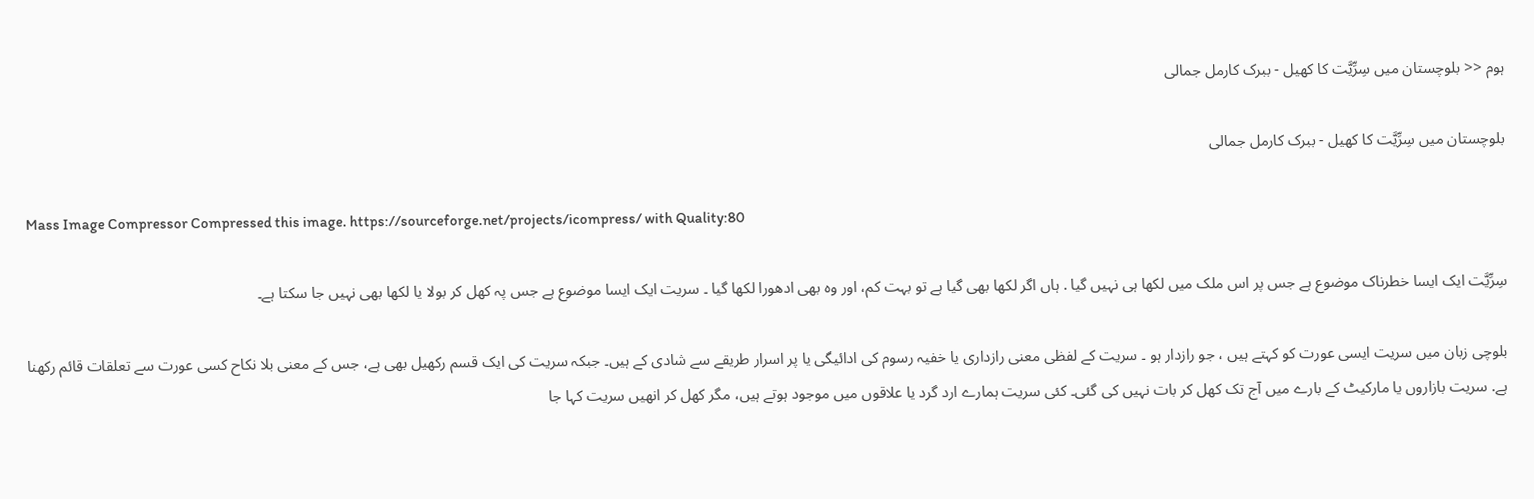ہوم << بلوچستان میں سِرِّیَّت کا کھیل - ببرک کارمل جمالی

بلوچستان میں سِرِّیَّت کا کھیل - ببرک کارمل جمالی

Mass Image Compressor Compressed this image. https://sourceforge.net/projects/icompress/ with Quality:80

سِرِّیَّت ایک ایسا خطرناک موضوع ہے جس پر اس ملک میں لکھا ہی نہیں گیا . ہاں اگر لکھا بھی گیا ہے تو بہت کم، اور وہ بھی ادھورا لکھا گیا ۔ سریت ایک ایسا موضوع ہے جس پہ کھل کر بولا یا لکھا بھی نہیں جا سکتا ہے۔

بلوچی زبان میں سریت ایسی عورت کو کہتے ہیں ، جو رازدار ہو ۔ سریت کے لفظی معنی رازداری یا خفیہ رسوم کی ادائیگی یا پر اسرار طریقے سے شادی کے ہیں۔ جبکہ سریت کی ایک قسم رکھیل بھی ہے، جس کے معنی بلا نکاح کسی عورت سے تعلقات قائم رکھنا ہے. سریت بازاروں یا مارکیٹ کے بارے میں آج تک کھل کر بات نہیں کی گئی۔ کئی سریت ہمارے ارد گرد یا علاقوں میں موجود ہوتے ہیں، مگر کھل کر انھیں سریت کہا جا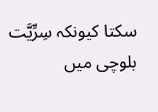سکتا کیونکہ سِرِّیَّت بلوچی میں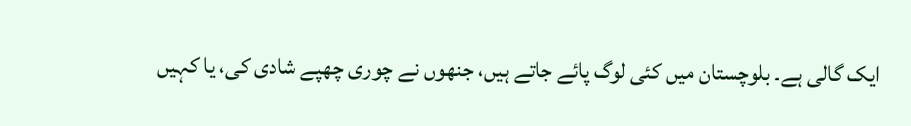ایک گالی ہے۔ بلوچستان میں کئی لوگ پائے جاتے ہیں، جنھوں نے چوری چھپے شادی کی، یا کہیں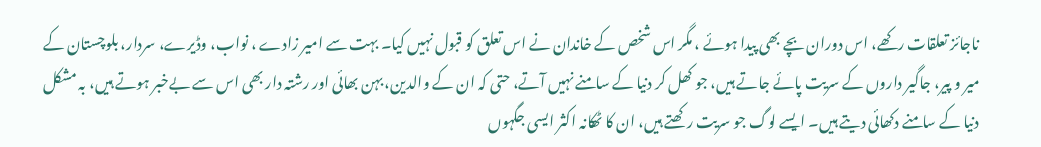ناجائز تعلقات رکھے، اس دوران بچے بھی پیدا ہوئے ، مگر اس شخص کے خاندان نے اس تعلق کو قبول نہیں کیا۔ بہت سے امیر زادے ، نواب، وڈیرے، سردار، بلوچستان کے میر و پیر، جاگیر داروں کے سریت پائے جاتے ہیں، جو کھل کر دنیا کے سامنے نہیں آتے، حتی کہ ان کے والدین، بہن بھائی اور رشتہ دار بھی اس سے بےخبر ہوتے ہیں، بہ مشکل دنیا کے سامنے دکھائی دیتے ہیں۔ ایسے لوگ جو سریت رکھتے ہیں، ان کا ٹھکانہ اکثر ایسی جگہوں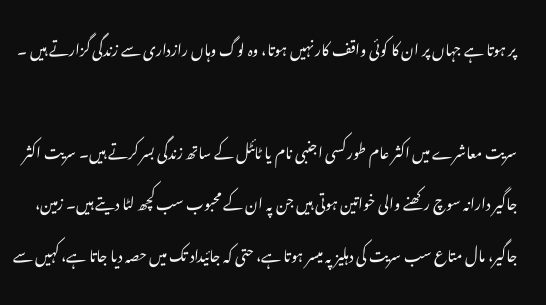پر ہوتا ہے جہاں پر ان کا کوئی واقف کار نہیں ہوتا، وہ لوگ وہاں رازداری سے زندگی گزارتے ہیں ۔

سریت معاشرے میں اکثر عام طور کسی اجنبی نام یا ٹائٹل کے ساتھ زندگی بسر کرتے ہیں۔ سریت اکثر جاگیر دارانہ سوچ رکھنے والی خواتین ہوتی ہیں جن پہ ان کے محبوب سب کچھ لٹا دیتے ہیں۔ زمین، جاگیر، مال متاع سب سریت کی دہلیز پہ میسر ہوتا ہے، حتی کہ جائیداد تک میں حصہ دیا جاتا ہے، کہیں سے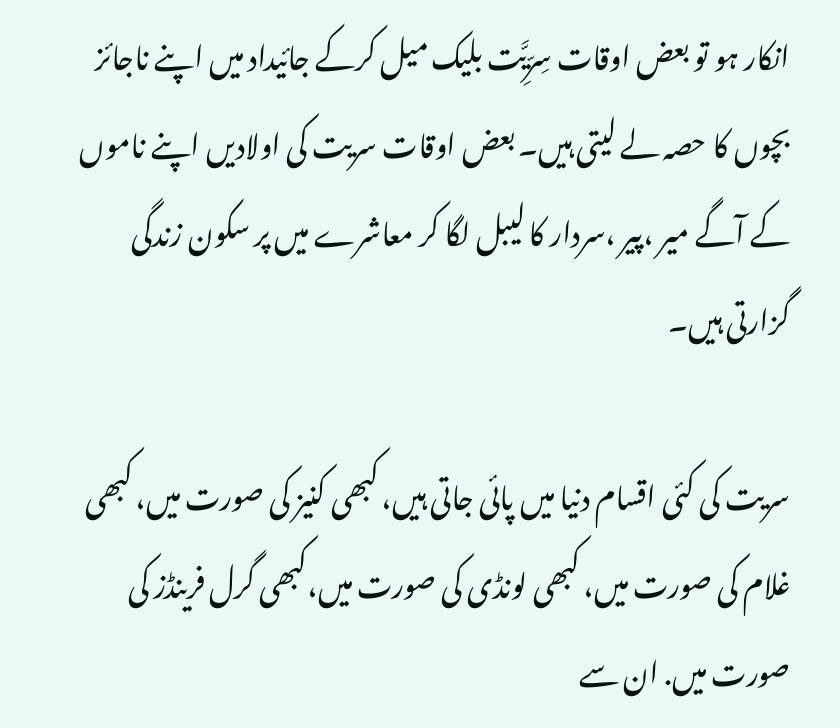انکار ہو تو بعض اوقات سِرِّیَّت بلیک میل کرکے جائیداد میں اپنے ناجائز بچوں کا حصہ لے لیتی ہیں۔ بعض اوقات سریت کی اولادیں اپنے ناموں کے آگے میر ،پیر ،سردار کا لیبل لگا کر معاشرے میں پر سکون زندگی گزارتی ہیں۔

سریت کی کئی اقسام دنیا میں پائی جاتی ہیں، کبھی کنیز کی صورت میں، کبھی غلام کی صورت میں، کبھی لونڈی کی صورت میں،کبھی گرل فرینڈز کی صورت میں. ان سے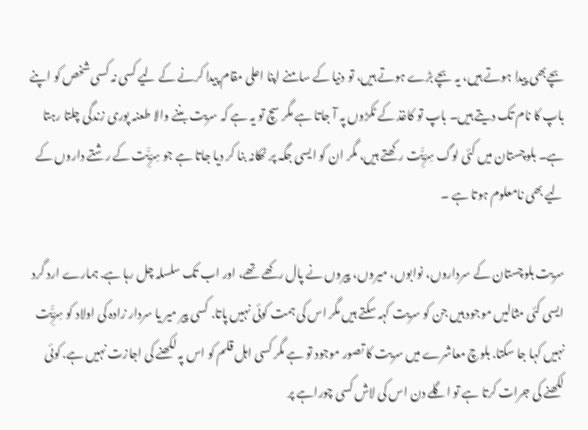بچےبھی پیدا ہوتے ہیں، یہ بچے بڑے ہوتے ہیں، تو دنیا کے سامنے اپنا اعلی مقام پیدا کرنے کے لیے کسی نہ کسی شخص کو اپنے باپ کا نام تک دیتے ہیں۔ باپ تو کاغذ کے ٹکڑوں پہ آ جاتا ہے مگر سچ تو یہ ہے کہ سریت بننے والا طعنہ پوری زندگی چلتا رہتا ہے۔ بلوچستان میں کئی لوگ سِرِّیَّت رکھتے ہیں، مگر ان کو ایسی جگہ پر ٹھکانہ بنا کر دیا جاتا ہے جو سِرِّیَّت کے رشتے داروں کے لیے بھی نامعلوم ہوتا ہے ۔

سریت بلوچستان کے سرداروں، نوابوں، میروں، پیروں نے پال رکھے تھے، اور اب تک سلسلہ چل رہا ہے. ہمارے ارد گرد ایسی کئی مثالیں موجود ہیں جن کو سریت کہہ سکتے ہیں مگر اس کی ہمت کوئی نہیں پاتا. کسی پیر میر یا سردار زادہ کی اولاد کو سِرِّیَّت نہیں کہا جا سکتا. بلوچ معاشرے میں سریت کا تصور موجود تو ہے مگر کسی اہل قلم کو اس پہ لکھنے کی اجازت نہیں ہے. کوئی لکھنے کی جرات کرتا ہے تو اگلے دن اس کی لاش کسی چوراہے پر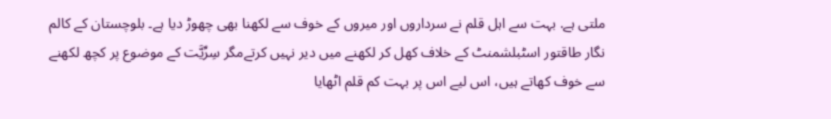ملتی ہے. بہت سے اہل قلم نے سرداروں اور میروں کے خوف سے لکھنا بھی چھوڑ دیا ہے۔ بلوچستان کے کالم نگار طاقتور اسٹبلشمنٹ کے خلاف کھل کر لکھنے میں دیر نہیں کرتےمگر سِرِّیَّت کے موضوع پر کچھ لکھنے سے خوف کھاتے ہیں، اس لیے اس پر بہت کم قلم اٹھایا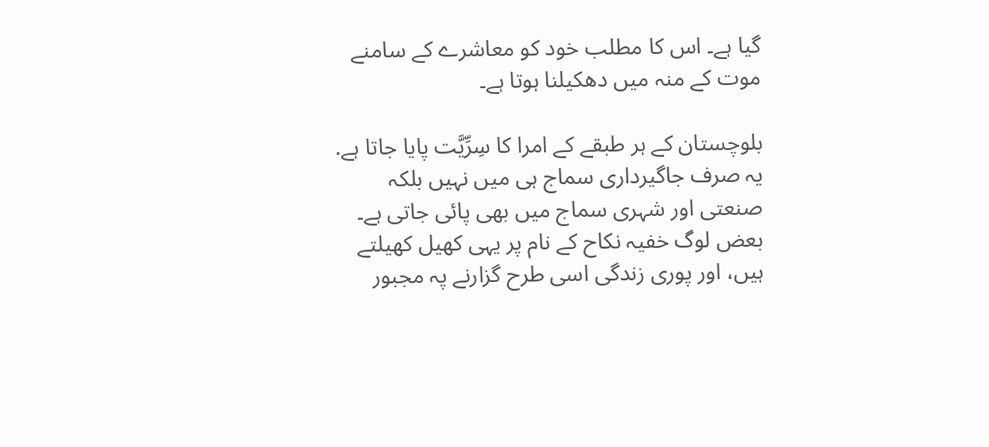گیا ہے۔ اس کا مطلب خود کو معاشرے کے سامنے موت کے منہ میں دھکیلنا ہوتا ہے۔

بلوچستان کے ہر طبقے کے امرا کا سِرِّیَّت پایا جاتا ہے. یہ صرف جاگیرداری سماج ہی میں نہیں بلکہ صنعتی اور شہری سماج میں بھی پائی جاتی ہے۔ بعض لوگ خفیہ نکاح کے نام پر یہی کھیل کھیلتے ہیں، اور پوری زندگی اسی طرح گزارنے پہ مجبور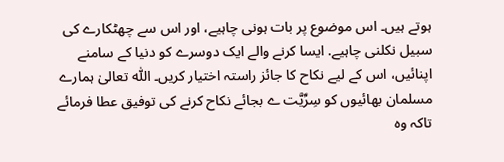ہوتے ہیں۔ اس موضوع پر بات ہونی چاہیے، اور اس سے چھٹکارے کی سبیل نکلنی چاہیے. ایسا کرنے والے ایک دوسرے کو دنیا کے سامنے اپنائیں، اس کے لیے نکاح کا جائز راستہ اختیار کریں۔ اللّٰہ تعالیٰ ہمارے مسلمان بھائیوں کو سِرِّیَّت ے بجائے نکاح کرنے کی توفیق عطا فرمائے تاکہ وہ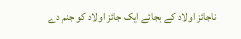ناجائز اولاد کے بجائے ایک جائز اولاد کو جنم دے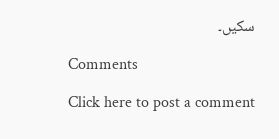سکیں۔

Comments

Click here to post a comment